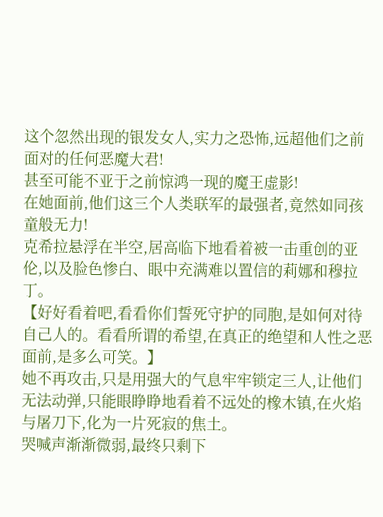这个忽然出现的银发女人,实力之恐怖,远超他们之前面对的任何恶魔大君!
甚至可能不亚于之前惊鸿一现的魔王虚影!
在她面前,他们这三个人类联军的最强者,竟然如同孩童般无力!
克希拉悬浮在半空,居高临下地看着被一击重创的亚伦,以及脸色惨白、眼中充满难以置信的莉娜和穆拉丁。
【好好看着吧,看看你们誓死守护的同胞,是如何对待自己人的。看看所谓的希望,在真正的绝望和人性之恶面前,是多么可笑。】
她不再攻击,只是用强大的气息牢牢锁定三人,让他们无法动弹,只能眼睁睁地看着不远处的橡木镇,在火焰与屠刀下,化为一片死寂的焦土。
哭喊声渐渐微弱,最终只剩下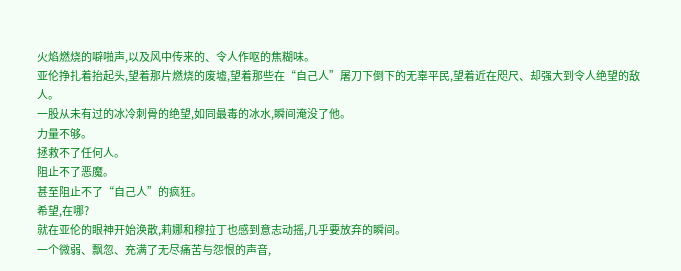火焰燃烧的噼啪声,以及风中传来的、令人作呕的焦糊味。
亚伦挣扎着抬起头,望着那片燃烧的废墟,望着那些在“自己人”屠刀下倒下的无辜平民,望着近在咫尺、却强大到令人绝望的敌人。
一股从未有过的冰冷刺骨的绝望,如同最毒的冰水,瞬间淹没了他。
力量不够。
拯救不了任何人。
阻止不了恶魔。
甚至阻止不了“自己人”的疯狂。
希望,在哪?
就在亚伦的眼神开始涣散,莉娜和穆拉丁也感到意志动摇,几乎要放弃的瞬间。
一个微弱、飘忽、充满了无尽痛苦与怨恨的声音,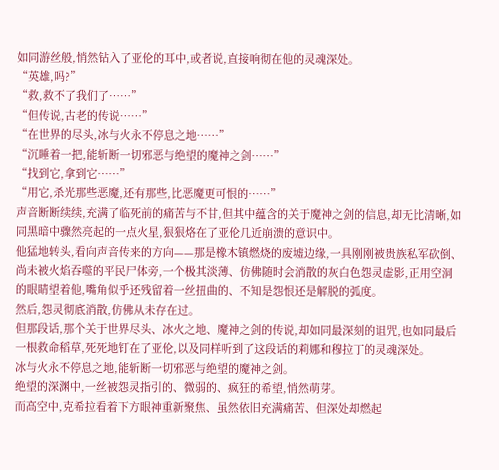如同游丝般,悄然钻入了亚伦的耳中,或者说,直接响彻在他的灵魂深处。
“英雄,吗?”
“救,救不了我们了……”
“但传说,古老的传说……”
“在世界的尽头,冰与火永不停息之地……”
“沉睡着一把,能斩断一切邪恶与绝望的魔神之剑……”
“找到它,拿到它……”
“用它,杀光那些恶魔,还有那些,比恶魔更可恨的……”
声音断断续续,充满了临死前的痛苦与不甘,但其中蕴含的关于魔神之剑的信息,却无比清晰,如同黑暗中骤然亮起的一点火星,狠狠烙在了亚伦几近崩溃的意识中。
他猛地转头,看向声音传来的方向——那是橡木镇燃烧的废墟边缘,一具刚刚被贵族私军砍倒、尚未被火焰吞噬的平民尸体旁,一个极其淡薄、仿佛随时会消散的灰白色怨灵虚影,正用空洞的眼睛望着他,嘴角似乎还残留着一丝扭曲的、不知是怨恨还是解脱的弧度。
然后,怨灵彻底消散,仿佛从未存在过。
但那段话,那个关于世界尽头、冰火之地、魔神之剑的传说,却如同最深刻的诅咒,也如同最后一根救命稻草,死死地钉在了亚伦,以及同样听到了这段话的莉娜和穆拉丁的灵魂深处。
冰与火永不停息之地,能斩断一切邪恶与绝望的魔神之剑。
绝望的深渊中,一丝被怨灵指引的、微弱的、疯狂的希望,悄然萌芽。
而高空中,克希拉看着下方眼神重新聚焦、虽然依旧充满痛苦、但深处却燃起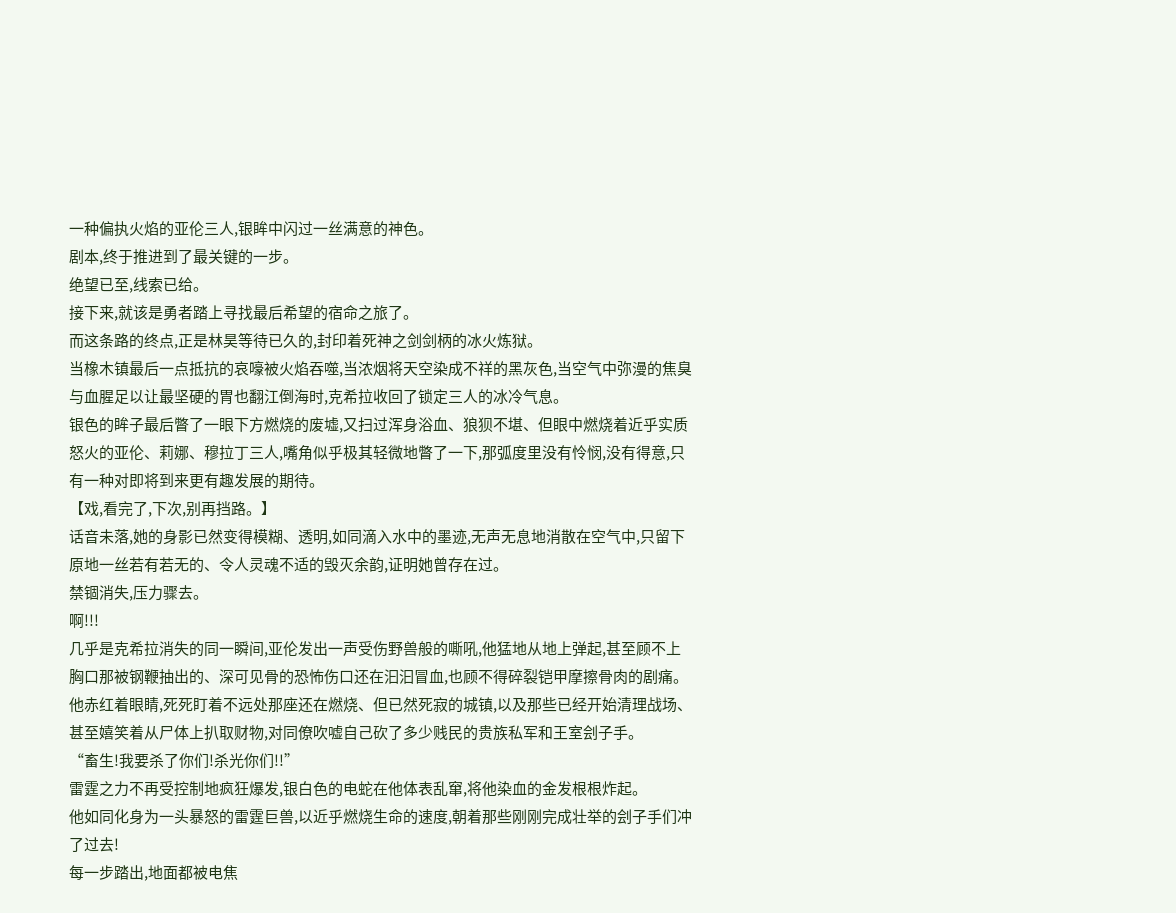一种偏执火焰的亚伦三人,银眸中闪过一丝满意的神色。
剧本,终于推进到了最关键的一步。
绝望已至,线索已给。
接下来,就该是勇者踏上寻找最后希望的宿命之旅了。
而这条路的终点,正是林昊等待已久的,封印着死神之剑剑柄的冰火炼狱。
当橡木镇最后一点抵抗的哀嚎被火焰吞噬,当浓烟将天空染成不祥的黑灰色,当空气中弥漫的焦臭与血腥足以让最坚硬的胃也翻江倒海时,克希拉收回了锁定三人的冰冷气息。
银色的眸子最后瞥了一眼下方燃烧的废墟,又扫过浑身浴血、狼狈不堪、但眼中燃烧着近乎实质怒火的亚伦、莉娜、穆拉丁三人,嘴角似乎极其轻微地瞥了一下,那弧度里没有怜悯,没有得意,只有一种对即将到来更有趣发展的期待。
【戏,看完了,下次,别再挡路。】
话音未落,她的身影已然变得模糊、透明,如同滴入水中的墨迹,无声无息地消散在空气中,只留下原地一丝若有若无的、令人灵魂不适的毁灭余韵,证明她曾存在过。
禁锢消失,压力骤去。
啊!!!
几乎是克希拉消失的同一瞬间,亚伦发出一声受伤野兽般的嘶吼,他猛地从地上弹起,甚至顾不上胸口那被钢鞭抽出的、深可见骨的恐怖伤口还在汩汩冒血,也顾不得碎裂铠甲摩擦骨肉的剧痛。
他赤红着眼睛,死死盯着不远处那座还在燃烧、但已然死寂的城镇,以及那些已经开始清理战场、甚至嬉笑着从尸体上扒取财物,对同僚吹嘘自己砍了多少贱民的贵族私军和王室刽子手。
“畜生!我要杀了你们!杀光你们!!”
雷霆之力不再受控制地疯狂爆发,银白色的电蛇在他体表乱窜,将他染血的金发根根炸起。
他如同化身为一头暴怒的雷霆巨兽,以近乎燃烧生命的速度,朝着那些刚刚完成壮举的刽子手们冲了过去!
每一步踏出,地面都被电焦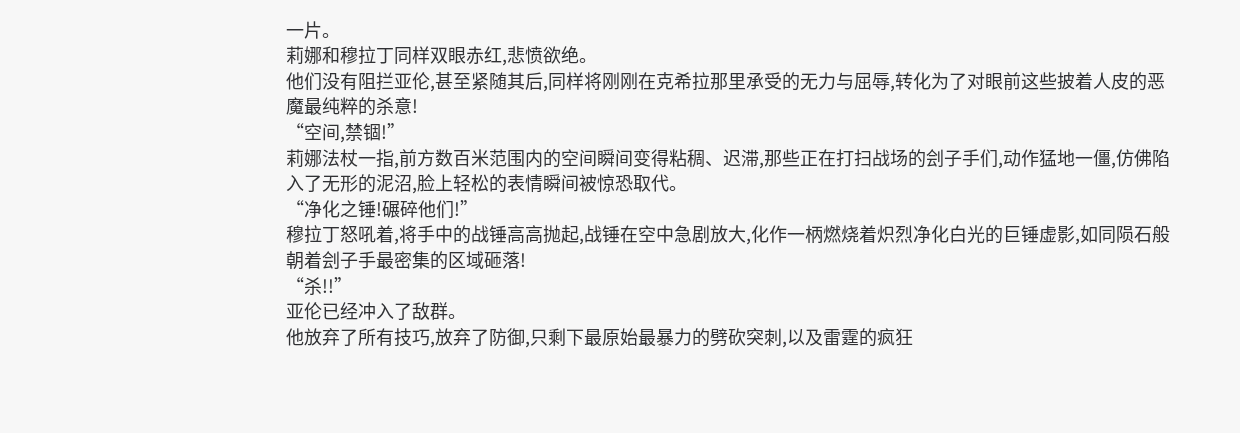一片。
莉娜和穆拉丁同样双眼赤红,悲愤欲绝。
他们没有阻拦亚伦,甚至紧随其后,同样将刚刚在克希拉那里承受的无力与屈辱,转化为了对眼前这些披着人皮的恶魔最纯粹的杀意!
“空间,禁锢!”
莉娜法杖一指,前方数百米范围内的空间瞬间变得粘稠、迟滞,那些正在打扫战场的刽子手们,动作猛地一僵,仿佛陷入了无形的泥沼,脸上轻松的表情瞬间被惊恐取代。
“净化之锤!碾碎他们!”
穆拉丁怒吼着,将手中的战锤高高抛起,战锤在空中急剧放大,化作一柄燃烧着炽烈净化白光的巨锤虚影,如同陨石般朝着刽子手最密集的区域砸落!
“杀!!”
亚伦已经冲入了敌群。
他放弃了所有技巧,放弃了防御,只剩下最原始最暴力的劈砍突刺,以及雷霆的疯狂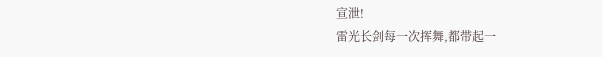宣泄!
雷光长剑每一次挥舞,都带起一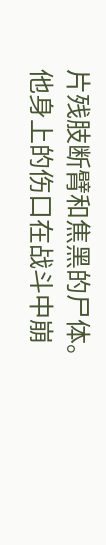片残肢断臂和焦黑的尸体。
他身上的伤口在战斗中崩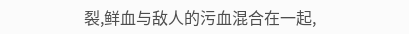裂,鲜血与敌人的污血混合在一起,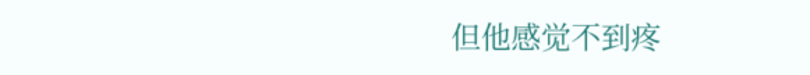但他感觉不到疼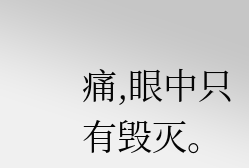痛,眼中只有毁灭。